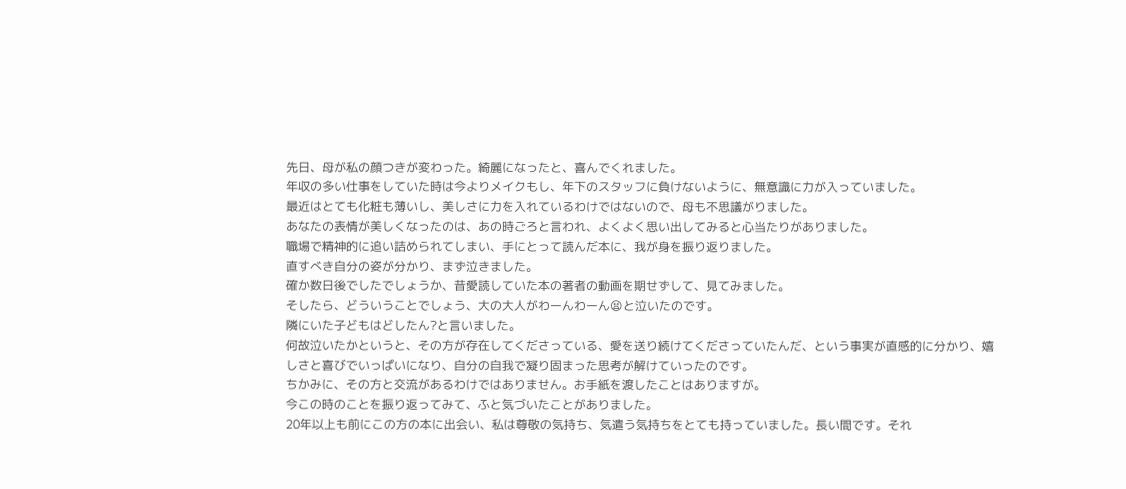先日、母が私の顔つきが変わった。綺麗になったと、喜んでくれました。
年収の多い仕事をしていた時は今よりメイクもし、年下のスタッフに負けないように、無意識に力が入っていました。
最近はとても化粧も薄いし、美しさに力を入れているわけではないので、母も不思議がりました。
あなたの表情が美しくなったのは、あの時ごろと言われ、よくよく思い出してみると心当たりがありました。
職場で精神的に追い詰められてしまい、手にとって読んだ本に、我が身を振り返りました。
直すべき自分の姿が分かり、まず泣きました。
確か数日後でしたでしょうか、昔愛読していた本の著者の動画を期せずして、見てみました。
そしたら、どういうことでしょう、大の大人がわーんわーん😫と泣いたのです。
隣にいた子どもはどしたん?と言いました。
何故泣いたかというと、その方が存在してくださっている、愛を送り続けてくださっていたんだ、という事実が直感的に分かり、嬉しさと喜びでいっぱいになり、自分の自我で凝り固まった思考が解けていったのです。
ちかみに、その方と交流があるわけではありません。お手紙を渡したことはありますが。
今この時のことを振り返ってみて、ふと気づいたことがありました。
20年以上も前にこの方の本に出会い、私は尊敬の気持ち、気遣う気持ちをとても持っていました。長い間です。それ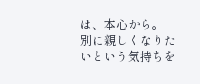は、本心から。
別に親しくなりたいという気持ちを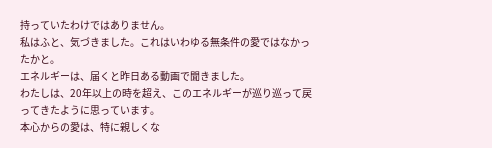持っていたわけではありません。
私はふと、気づきました。これはいわゆる無条件の愛ではなかったかと。
エネルギーは、届くと昨日ある動画で聞きました。
わたしは、20年以上の時を超え、このエネルギーが巡り巡って戻ってきたように思っています。
本心からの愛は、特に親しくな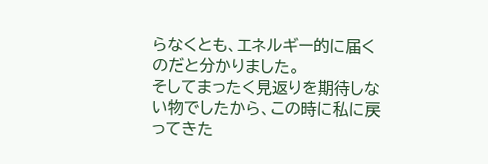らなくとも、エネルギー的に届くのだと分かりました。
そしてまったく見返りを期待しない物でしたから、この時に私に戻ってきた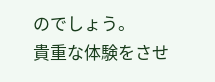のでしょう。
貴重な体験をさせ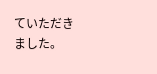ていただきました。